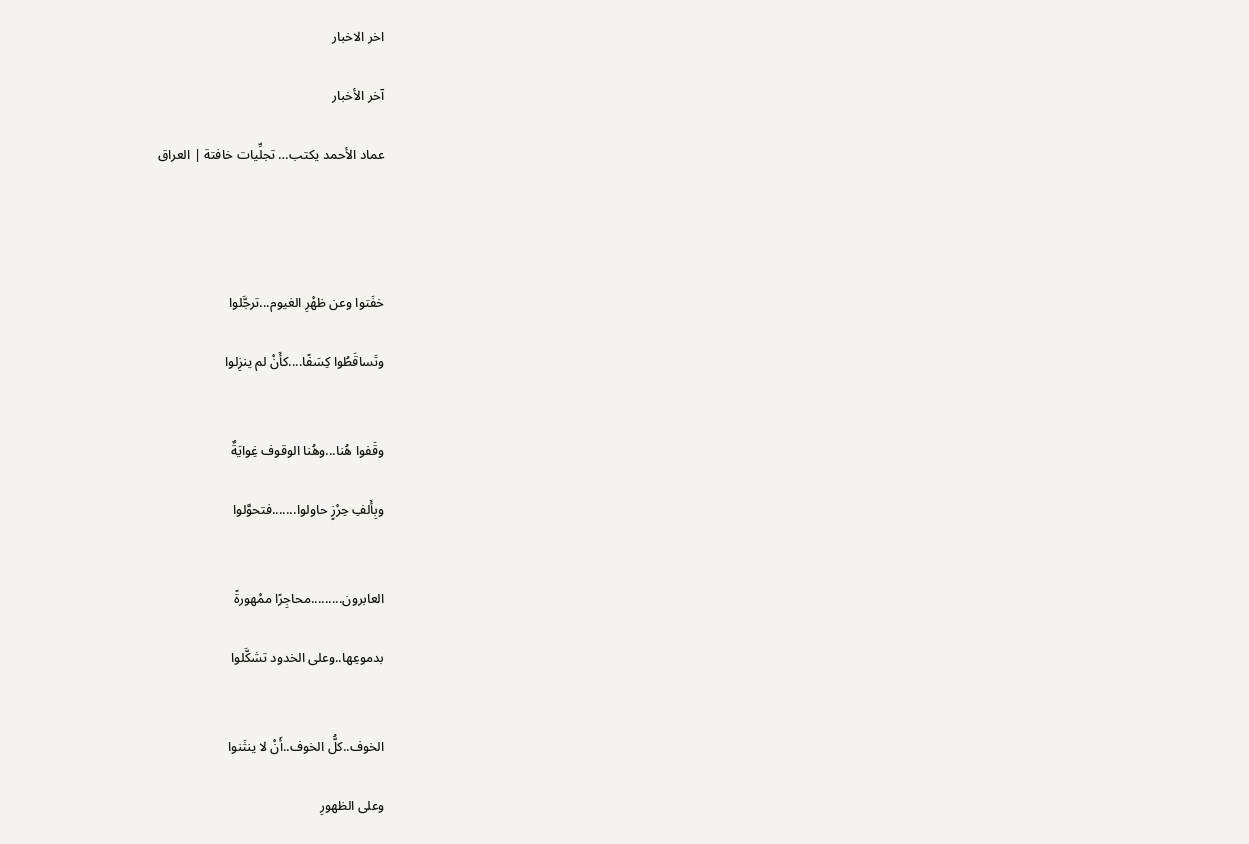اخر الاخبار

آخر الأخبار

عماد الأحمد يكتب… تجلِّيات خافتة | العراق




خفَتوا وعن ظهْرِ الغيوم...ترجَّلوا

وتَساقَطُوا كِسَفًا....كأَنْ لم ينزِلوا


وقَفوا هُنا...وهُنا الوقوف غِوايَةٌ

وبِأَلفِ حِرْزٍ حاولوا.......فتحوَّلوا


العابرون.........محاجِرًا ممْهورةً

بدموعِها..وعلى الخدود تشكَّلوا


الخوف..كلُّ الخوف..أَنْ لا ينثَنوا

وعلى الظهورِ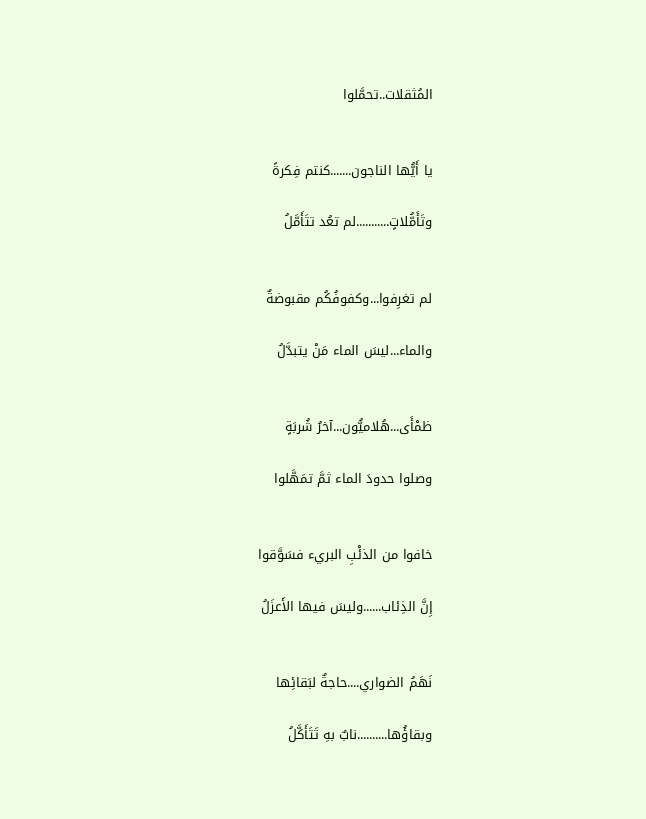المُثقلات..تحمَّلوا


يا أَيُّها الناجون.......كنتم فِكرةً

وتَأَمُّلاتٍ...........لم تعُد تتَأَمَّلُ


لم تغرِفوا...وكفوفُكُم مقبوضةٌ

والماء...ليسَ الماء مَنْ يتبدَّلُ


ظمْأَى...هُلاميُّون...آخرُ شُربَةٍ

وصلوا حدودَ الماء ثمَّ تمَهَّلوا


خافوا من الذئْبِ البريء فسَوَّقوا

إِنَّ الذِئاب......وليسَ فيها الأَعزَلُ


نَهَمُ الضواري....حاجةٌ لبَقائِها

وبقاؤُها..........نابٌ بهِ تَتَأَكَّلُ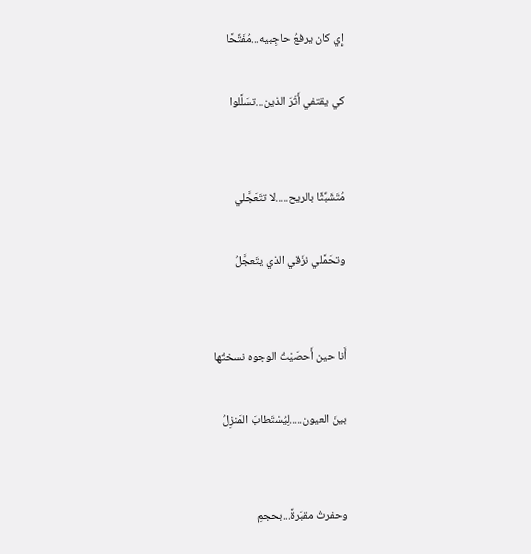إِي كان يرفعُ حاجِبيه...مُفَتِّحًا

كي يقتفي أَثَرَ الذين...تسَلَّلوا


مُتَشَبِّثًا بالريح.....لا تتَعَجَّلي

وتحَمَّلي نزَقي الذي يتَعجَّلُ


أَنا حين أَحصَيْتُ الوجوه نسختُها

بينَ العيون.....لِيُسْتَطابَ المَنزِلُ


وحفرتُ مقبَرةً...بحجمِ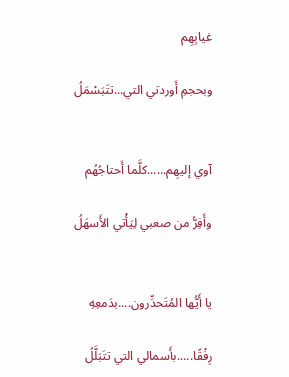غيابِهِم

وبحجمِ أَوردتي التي...تتَبَسْمَلُ


آوي إليهِم......كلَّما أَحتاجُهُم

وأَفِرُّ من صعبي لِيَأْتي الأَسهَلُ


يا أَيُّها المُتَحدِّرون....بدَمعِهِ

رِفْقًا.....بأَسمالي التي تتَبَلَّلُ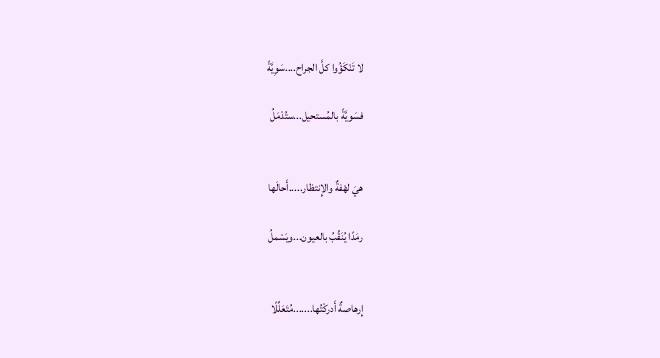لا تَنْكَؤُوا كلَّ الجراح....سَوِيَّةً

فسَويَّةً بالمُستحيل...ستُدْمَلُ


هيَ لهْفةٌ والإِنتظار.....أَحالَها

رمَدًا يُنَقِّبُ بالعيون...ويَسْملُ


إِرهاصةٌ أَدركْتُها.......مُتَعَلِّلًا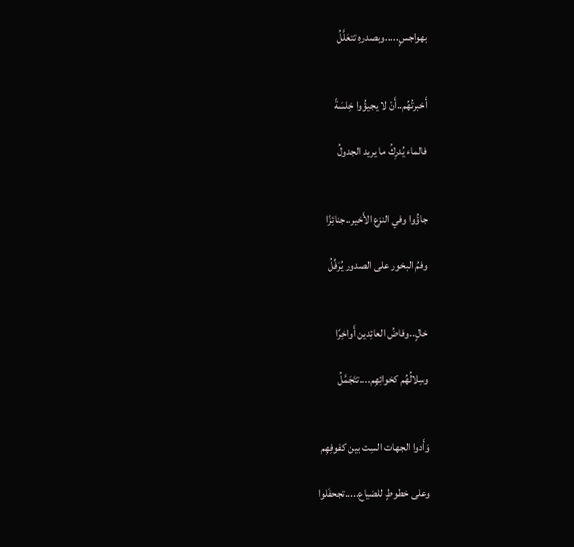بهواجسٍ.....وبصدرهِ تتعَلَّلُ


أَخبرتُهُم..أَنْ لا يجيؤُوا خِلسَةً

فالماء يُدرِكُ ما يريد الجدولُ


جاؤُوا وفي النزع الأَخير..جنائِزًا

وفمُ البخور على الصدور يُرَفِّلُ


خالٍ..وفاضُ العائِدين أَواخِرًا

وسِلالُهُم كخوائِهِم....تتَجَمَّلُ


وَأَدوا الجهات السِت بين كفوفِهِم

وعلى خطوطٍ للضياع.....تجحفَلوا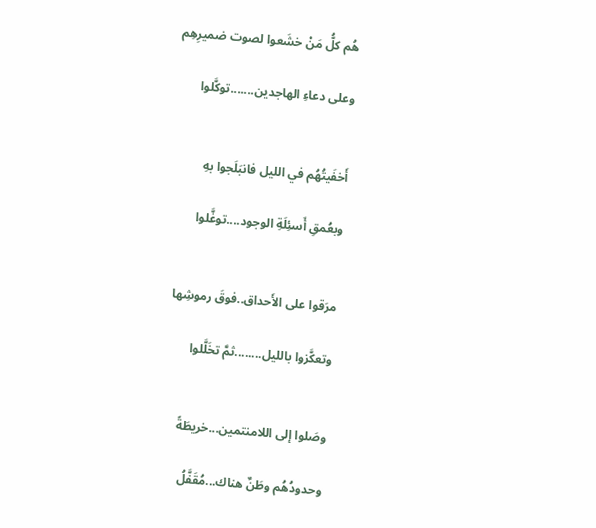هُم كلُّ مَنْ خشَعوا لصوت ضميرِهِم

وعلى دعاءِ الهاجدين.......توكَّلوا


أَخفَيتُهُم في الليل فانبَلَجوا بهِ

وبعُمقِ أَسئِلَةِ الوجود....توغَّلوا


مرَقوا على الأَحداق..فوقَ رموشِها

وتعكَّزوا بالليل........ثمَّ تخَلَّلوا


وصَلوا إلى اللامنتمين...خريطَةً

وحدودُهُم وطَنٌ هناك...مُقَفَّلُ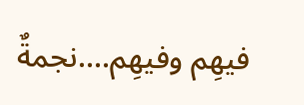فيهِم وفيهِم....نجمةٌ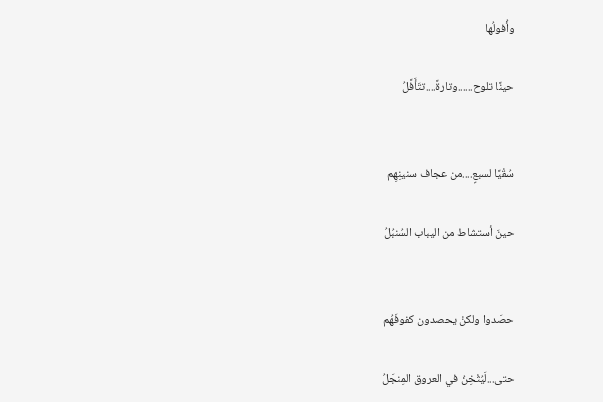وأُفولُها

حينًا تلوح......وتارةً....تتَأَفَّلُ


سُقْيًا لسبعٍ....من عجاف سنينِهِم

حينَ أستشاط من اليباب السُنبُلُ


حصَدوا ولكنْ يحصدون كفوفَهُم

حتى...لَيُثْخِنُ في العروق المِنجَلُ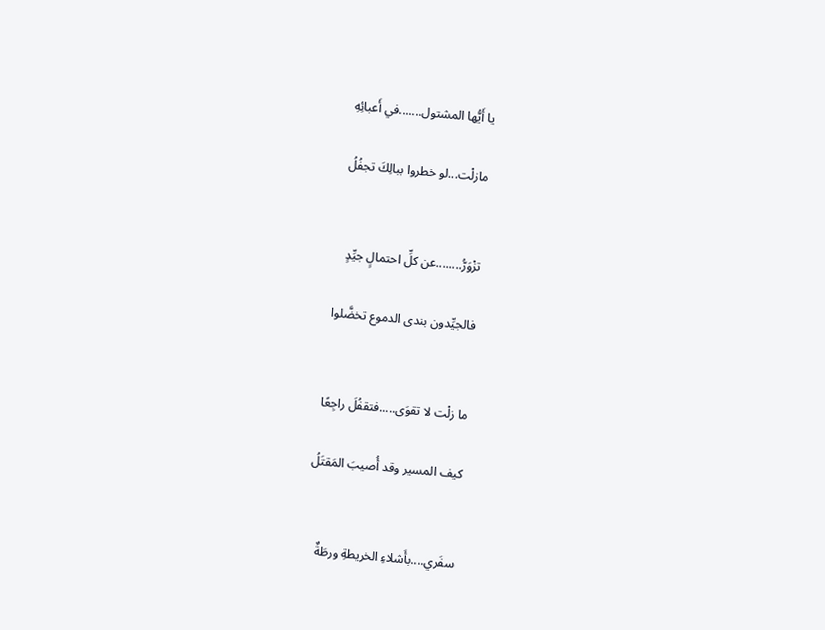يا أَيُّها المشتول.......في أَعبائِهِ

مازلْت...لو خطروا ببالِكَ تجفُلُ


تزْوَرُّ........عن كلِّ احتمالٍ جيِّدٍ

فالجيِّدون بندى الدموع تخضَّلوا


ما زلْت لا تقوَى.....فتقفُلَ راجِعًا

كيف المسير وقد أُصيبَ المَقتَلُ


سفَري....بأَشلاءِ الخريطةِ ورطَةٌ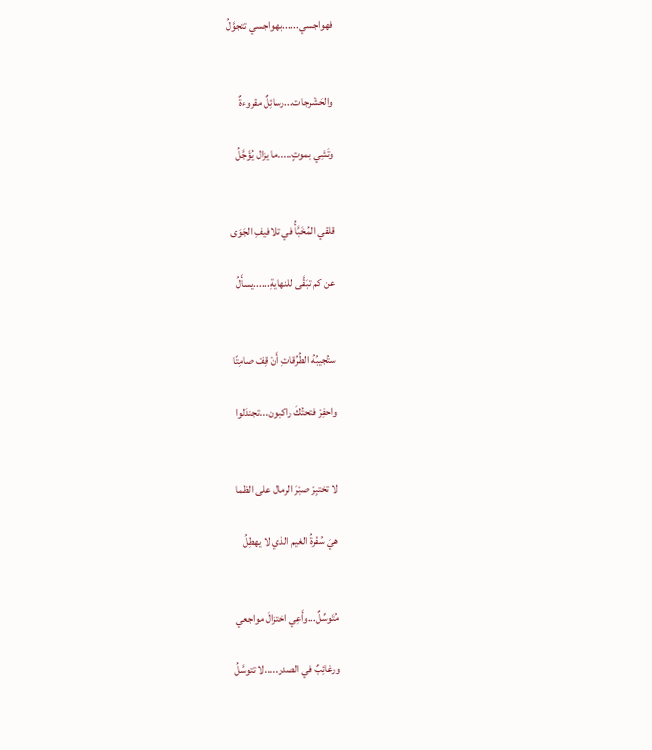فهواجسي......بهواجسي تتجوَّلُ


والحَشْرجات...رسائِلٌ مقروءةٌ

وتَشِي بموتٍ.....ما يزال يُؤَجَّلُ


قلقي المُخَبَّأُ في تلافيفِ الجَوَى

عن كم تبَقَّى للنهايةِ......يسأَلُ


ستُجيبُهُ الطُرُقاتِ أَنْ قِفْ صامِتًا

واحفِرْ فتحتُكَ راكبون...تجندَلوا


لا تختبِرْ صبْرَ الرمال على الظما

هيَ سُفْرةُ الغيم الذي لا يهطِلُ


مُتَوسِّلٌ...وأَعِي اختزالَ مواجعي

ورغائِبٌ في الصدر.....لا تتوسَّلُ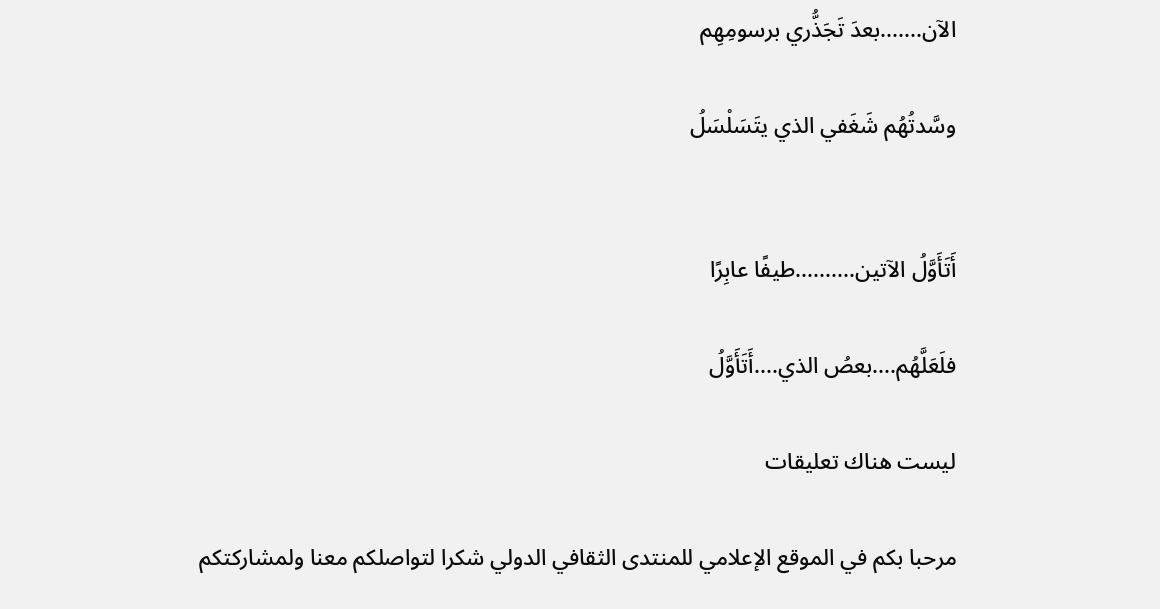الآن.......بعدَ تَجَذُّري برسومِهِم

وسَّدتُهُم شَغَفي الذي يتَسَلْسَلُ


أَتَأَوَّلُ الآتين..........طيفًا عابِرًا

فلَعَلَّهُم....بعصُ الذي....أَتَأَوَّلُ

ليست هناك تعليقات

مرحبا بكم في الموقع الإعلامي للمنتدى الثقافي الدولي شكرا لتواصلكم معنا ولمشاركتكم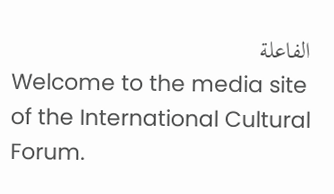الفاعلة
Welcome to the media site of the International Cultural Forum.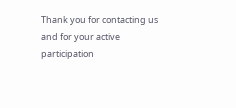Thank you for contacting us and for your active participation